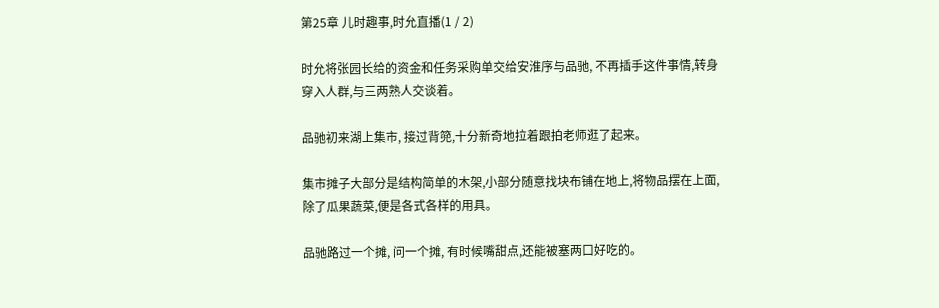第25章 儿时趣事,时允直播(1 / 2)

时允将张园长给的资金和任务采购单交给安淮序与品驰, 不再插手这件事情,转身穿入人群,与三两熟人交谈着。

品驰初来湖上集市, 接过背篼,十分新奇地拉着跟拍老师逛了起来。

集市摊子大部分是结构简单的木架,小部分随意找块布铺在地上,将物品摆在上面, 除了瓜果蔬菜,便是各式各样的用具。

品驰路过一个摊, 问一个摊, 有时候嘴甜点,还能被塞两口好吃的。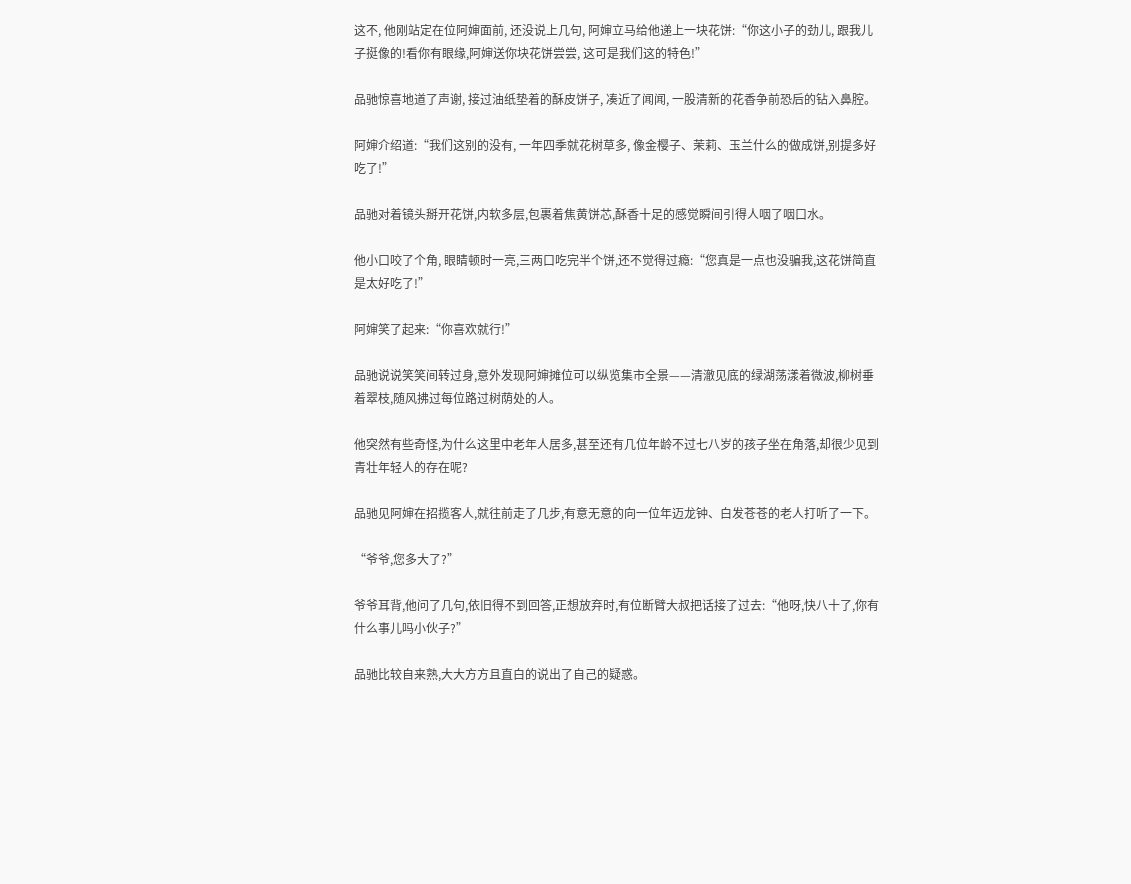这不, 他刚站定在位阿婶面前, 还没说上几句, 阿婶立马给他递上一块花饼:“你这小子的劲儿, 跟我儿子挺像的!看你有眼缘,阿婶送你块花饼尝尝, 这可是我们这的特色!”

品驰惊喜地道了声谢, 接过油纸垫着的酥皮饼子, 凑近了闻闻, 一股清新的花香争前恐后的钻入鼻腔。

阿婶介绍道:“我们这别的没有, 一年四季就花树草多, 像金樱子、茉莉、玉兰什么的做成饼,别提多好吃了!”

品驰对着镜头掰开花饼,内软多层,包裹着焦黄饼芯,酥香十足的感觉瞬间引得人咽了咽口水。

他小口咬了个角, 眼睛顿时一亮,三两口吃完半个饼,还不觉得过瘾:“您真是一点也没骗我,这花饼简直是太好吃了!”

阿婶笑了起来:“你喜欢就行!”

品驰说说笑笑间转过身,意外发现阿婶摊位可以纵览集市全景——清澈见底的绿湖荡漾着微波,柳树垂着翠枝,随风拂过每位路过树荫处的人。

他突然有些奇怪,为什么这里中老年人居多,甚至还有几位年龄不过七八岁的孩子坐在角落,却很少见到青壮年轻人的存在呢?

品驰见阿婶在招揽客人,就往前走了几步,有意无意的向一位年迈龙钟、白发苍苍的老人打听了一下。

“爷爷,您多大了?”

爷爷耳背,他问了几句,依旧得不到回答,正想放弃时,有位断臂大叔把话接了过去:“他呀,快八十了,你有什么事儿吗小伙子?”

品驰比较自来熟,大大方方且直白的说出了自己的疑惑。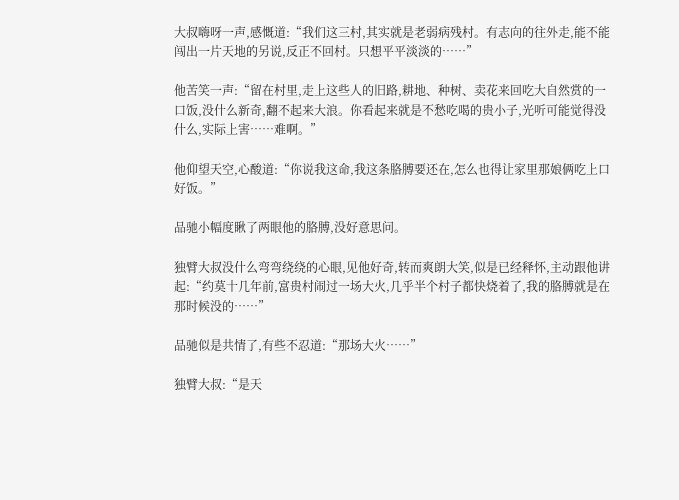大叔嗨呀一声,感慨道:“我们这三村,其实就是老弱病残村。有志向的往外走,能不能闯出一片天地的另说,反正不回村。只想平平淡淡的……”

他苦笑一声:“留在村里,走上这些人的旧路,耕地、种树、卖花来回吃大自然赏的一口饭,没什么新奇,翻不起来大浪。你看起来就是不愁吃喝的贵小子,光听可能觉得没什么,实际上害……难啊。”

他仰望天空,心酸道:“你说我这命,我这条胳膊要还在,怎么也得让家里那娘俩吃上口好饭。”

品驰小幅度瞅了两眼他的胳膊,没好意思问。

独臂大叔没什么弯弯绕绕的心眼,见他好奇,转而爽朗大笑,似是已经释怀,主动跟他讲起:“约莫十几年前,富贵村闹过一场大火,几乎半个村子都快烧着了,我的胳膊就是在那时候没的……”

品驰似是共情了,有些不忍道:“那场大火……”

独臂大叔:“是天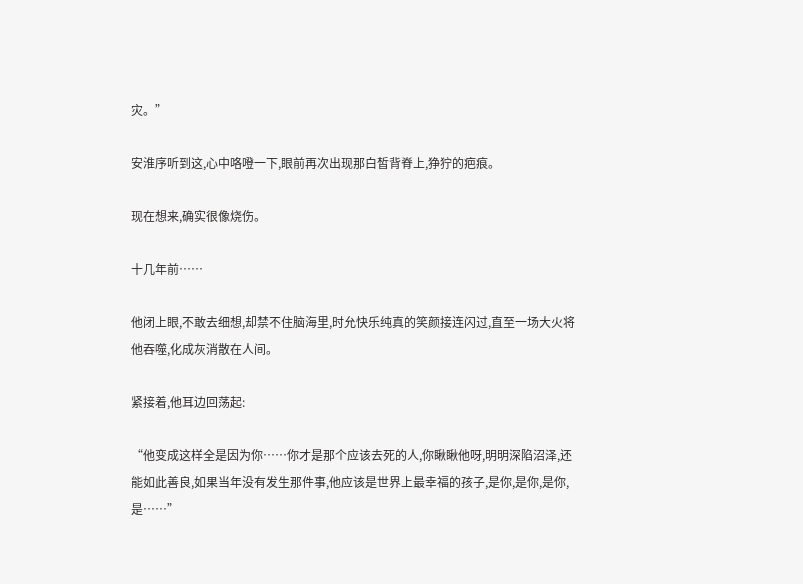灾。”

安淮序听到这,心中咯噔一下,眼前再次出现那白皙背脊上,狰狞的疤痕。

现在想来,确实很像烧伤。

十几年前……

他闭上眼,不敢去细想,却禁不住脑海里,时允快乐纯真的笑颜接连闪过,直至一场大火将他吞噬,化成灰消散在人间。

紧接着,他耳边回荡起:

“他变成这样全是因为你……你才是那个应该去死的人,你瞅瞅他呀,明明深陷沼泽,还能如此善良,如果当年没有发生那件事,他应该是世界上最幸福的孩子,是你,是你,是你,是……”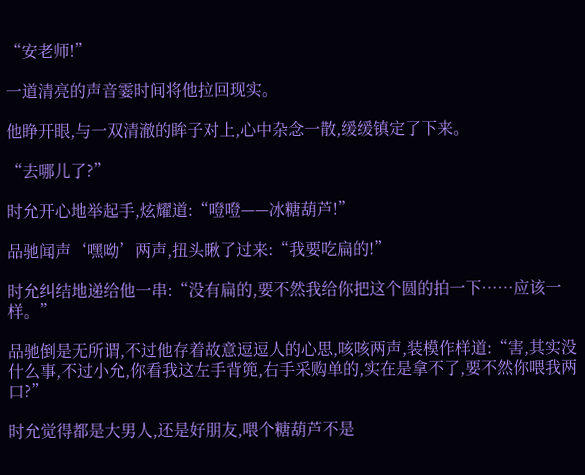“安老师!”

一道清亮的声音霎时间将他拉回现实。

他睁开眼,与一双清澈的眸子对上,心中杂念一散,缓缓镇定了下来。

“去哪儿了?”

时允开心地举起手,炫耀道:“噔噔——冰糖葫芦!”

品驰闻声‘嘿呦’两声,扭头瞅了过来:“我要吃扁的!”

时允纠结地递给他一串:“没有扁的,要不然我给你把这个圆的拍一下……应该一样。”

品驰倒是无所谓,不过他存着故意逗逗人的心思,咳咳两声,装模作样道:“害,其实没什么事,不过小允,你看我这左手背篼,右手采购单的,实在是拿不了,要不然你喂我两口?”

时允觉得都是大男人,还是好朋友,喂个糖葫芦不是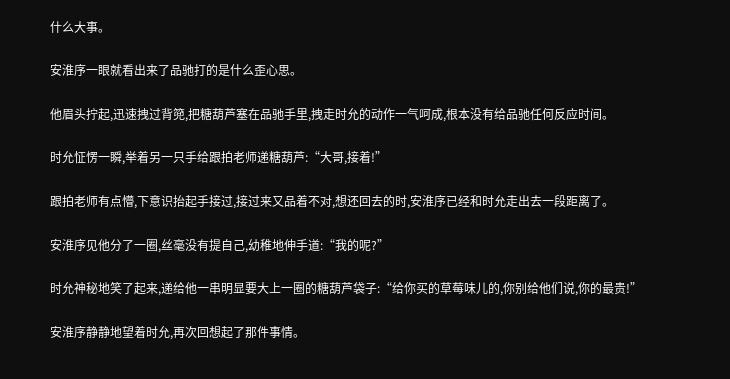什么大事。

安淮序一眼就看出来了品驰打的是什么歪心思。

他眉头拧起,迅速拽过背篼,把糖葫芦塞在品驰手里,拽走时允的动作一气呵成,根本没有给品驰任何反应时间。

时允怔愣一瞬,举着另一只手给跟拍老师递糖葫芦:“大哥,接着!”

跟拍老师有点懵,下意识抬起手接过,接过来又品着不对,想还回去的时,安淮序已经和时允走出去一段距离了。

安淮序见他分了一圈,丝毫没有提自己,幼稚地伸手道:“我的呢?”

时允神秘地笑了起来,递给他一串明显要大上一圈的糖葫芦袋子:“给你买的草莓味儿的,你别给他们说,你的最贵!”

安淮序静静地望着时允,再次回想起了那件事情。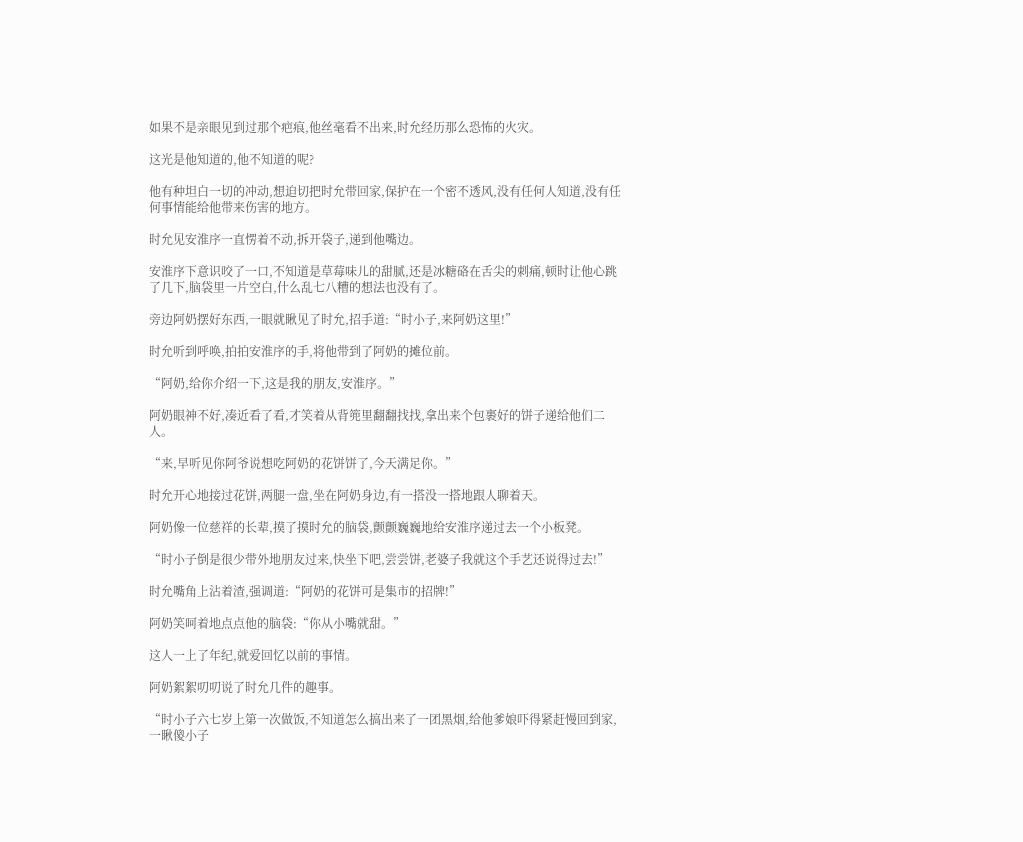如果不是亲眼见到过那个疤痕,他丝毫看不出来,时允经历那么恐怖的火灾。

这光是他知道的,他不知道的呢?

他有种坦白一切的冲动,想迫切把时允带回家,保护在一个密不透风,没有任何人知道,没有任何事情能给他带来伤害的地方。

时允见安淮序一直愣着不动,拆开袋子,递到他嘴边。

安淮序下意识咬了一口,不知道是草莓味儿的甜腻,还是冰糖硌在舌尖的刺痛,顿时让他心跳了几下,脑袋里一片空白,什么乱七八糟的想法也没有了。

旁边阿奶摆好东西,一眼就瞅见了时允,招手道:“时小子,来阿奶这里!”

时允听到呼唤,拍拍安淮序的手,将他带到了阿奶的摊位前。

“阿奶,给你介绍一下,这是我的朋友,安淮序。”

阿奶眼神不好,凑近看了看,才笑着从背篼里翻翻找找,拿出来个包裹好的饼子递给他们二人。

“来,早听见你阿爷说想吃阿奶的花饼饼了,今天满足你。”

时允开心地接过花饼,两腿一盘,坐在阿奶身边,有一搭没一搭地跟人聊着天。

阿奶像一位慈祥的长辈,摸了摸时允的脑袋,颤颤巍巍地给安淮序递过去一个小板凳。

“时小子倒是很少带外地朋友过来,快坐下吧,尝尝饼,老婆子我就这个手艺还说得过去!”

时允嘴角上沾着渣,强调道:“阿奶的花饼可是集市的招牌!”

阿奶笑呵着地点点他的脑袋:“你从小嘴就甜。”

这人一上了年纪,就爱回忆以前的事情。

阿奶絮絮叨叨说了时允几件的趣事。

“时小子六七岁上第一次做饭,不知道怎么搞出来了一团黑烟,给他爹娘吓得紧赶慢回到家,一瞅傻小子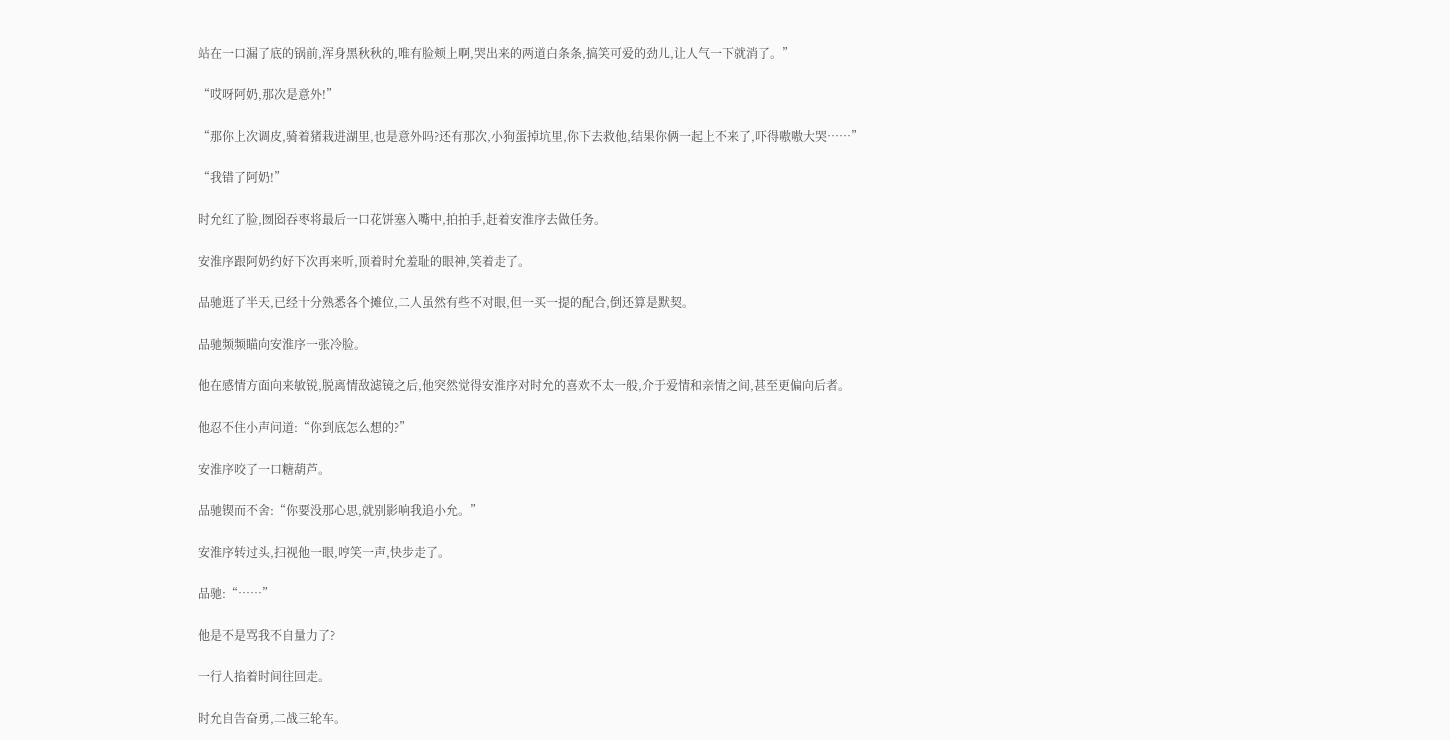站在一口漏了底的锅前,浑身黑秋秋的,唯有脸颊上啊,哭出来的两道白条条,搞笑可爱的劲儿,让人气一下就消了。”

“哎呀阿奶,那次是意外!”

“那你上次调皮,骑着猪栽进湖里,也是意外吗?还有那次,小狗蛋掉坑里,你下去救他,结果你俩一起上不来了,吓得嗷嗷大哭……”

“我错了阿奶!”

时允红了脸,囫囵吞枣将最后一口花饼塞入嘴中,拍拍手,赶着安淮序去做任务。

安淮序跟阿奶约好下次再来听,顶着时允羞耻的眼神,笑着走了。

品驰逛了半天,已经十分熟悉各个摊位,二人虽然有些不对眼,但一买一提的配合,倒还算是默契。

品驰频频瞄向安淮序一张冷脸。

他在感情方面向来敏锐,脱离情敌滤镜之后,他突然觉得安淮序对时允的喜欢不太一般,介于爱情和亲情之间,甚至更偏向后者。

他忍不住小声问道:“你到底怎么想的?”

安淮序咬了一口糖葫芦。

品驰锲而不舍:“你要没那心思,就别影响我追小允。”

安淮序转过头,扫视他一眼,哼笑一声,快步走了。

品驰:“……”

他是不是骂我不自量力了?

一行人掐着时间往回走。

时允自告奋勇,二战三轮车。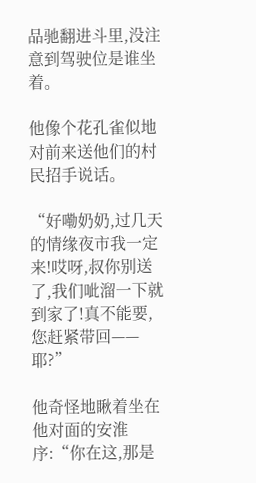品驰翻进斗里,没注意到驾驶位是谁坐着。

他像个花孔雀似地对前来送他们的村民招手说话。

“好嘞奶奶,过几天的情缘夜市我一定来!哎呀,叔你别送了,我们呲溜一下就到家了!真不能要,您赶紧带回——耶?”

他奇怪地瞅着坐在他对面的安淮序:“你在这,那是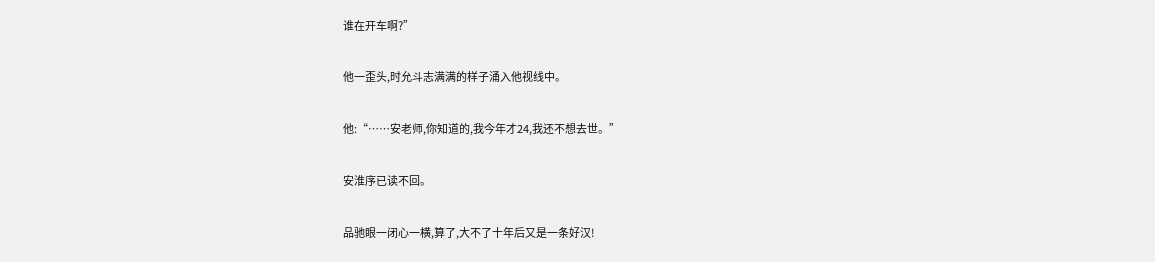谁在开车啊?”

他一歪头,时允斗志满满的样子涌入他视线中。

他:“……安老师,你知道的,我今年才24,我还不想去世。”

安淮序已读不回。

品驰眼一闭心一横,算了,大不了十年后又是一条好汉!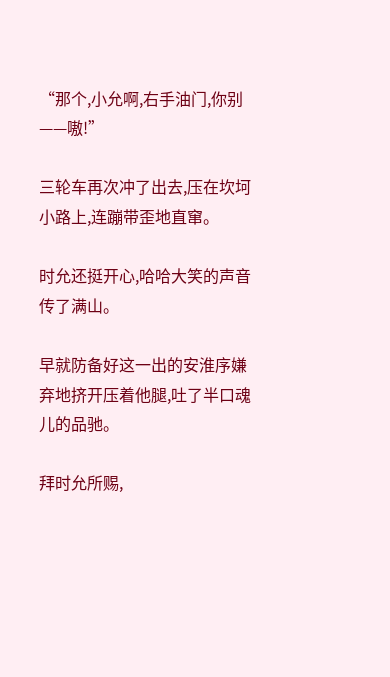“那个,小允啊,右手油门,你别——嗷!”

三轮车再次冲了出去,压在坎坷小路上,连蹦带歪地直窜。

时允还挺开心,哈哈大笑的声音传了满山。

早就防备好这一出的安淮序嫌弃地挤开压着他腿,吐了半口魂儿的品驰。

拜时允所赐,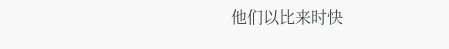他们以比来时快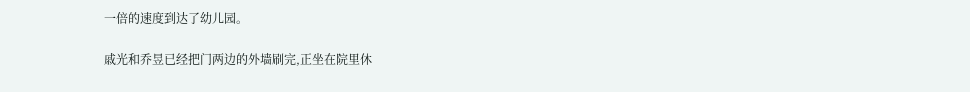一倍的速度到达了幼儿园。

戚光和乔昱已经把门两边的外墙刷完,正坐在院里休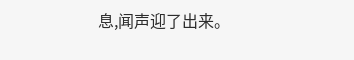息,闻声迎了出来。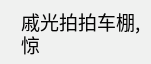戚光拍拍车棚,惊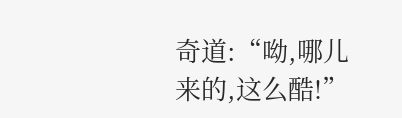奇道:“呦,哪儿来的,这么酷!”